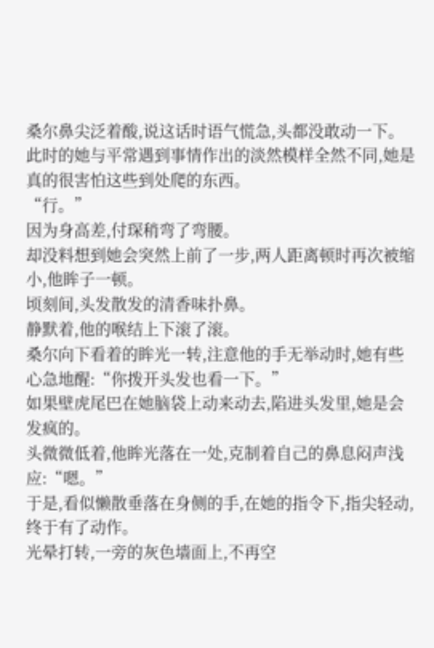桑尔鼻尖泛着酸,说这话时语气慌急,头都没敢动一下。
此时的她与平常遇到事情作出的淡然模样全然不同,她是真的很害怕这些到处爬的东西。
“行。”
因为身高差,付琛稍弯了弯腰。
却没料想到她会突然上前了一步,两人距离顿时再次被缩小,他眸子一顿。
顷刻间,头发散发的清香味扑鼻。
静默着,他的喉结上下滚了滚。
桑尔向下看着的眸光一转,注意他的手无举动时,她有些心急地醒:“你拨开头发也看一下。”
如果壁虎尾巴在她脑袋上动来动去,陷进头发里,她是会发疯的。
头微微低着,他眸光落在一处,克制着自己的鼻息闷声浅应:“嗯。”
于是,看似懒散垂落在身侧的手,在她的指令下,指尖轻动,终于有了动作。
光晕打转,一旁的灰色墙面上,不再空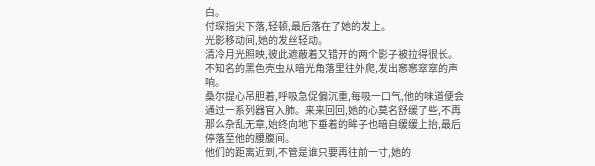白。
付琛指尖下落,轻顿,最后落在了她的发上。
光影移动间,她的发丝轻动。
清冷月光照映,彼此遮蔽着又错开的两个影子被拉得很长。不知名的黑色壳虫从暗光角落里往外爬,发出窸窸窣窣的声响。
桑尔提心吊胆着,呼吸急促偏沉重,每吸一口气,他的味道便会通过一系列器官入肺。来来回回,她的心莫名舒缓了些,不再那么杂乱无章,始终向地下垂着的眸子也暗自缓缓上抬,最后停落至他的腰腹间。
他们的距离近到,不管是谁只要再往前一寸,她的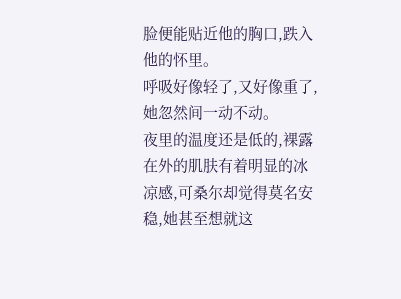脸便能贴近他的胸口,跌入他的怀里。
呼吸好像轻了,又好像重了,她忽然间一动不动。
夜里的温度还是低的,裸露在外的肌肤有着明显的冰凉感,可桑尔却觉得莫名安稳,她甚至想就这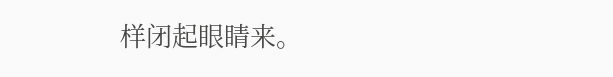样闭起眼睛来。